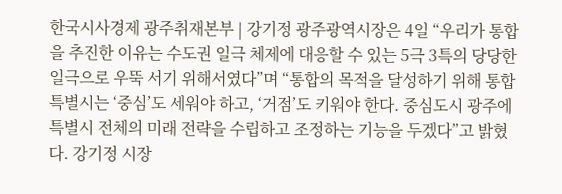한국시사경제 광주취재본부 | 강기정 광주광역시장은 4일 “우리가 통합을 추진한 이유는 수도권 일극 체제에 대응할 수 있는 5극 3특의 당당한 일극으로 우뚝 서기 위해서였다”며 “통합의 목적을 달성하기 위해 통합특별시는 ‘중심’도 세워야 하고, ‘거점’도 키워야 한다. 중심도시 광주에 특별시 전체의 미래 전략을 수립하고 조정하는 기능을 두겠다”고 밝혔다. 강기정 시장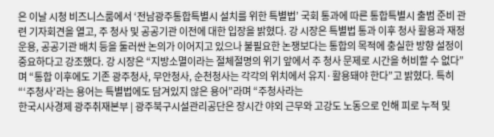은 이날 시청 비즈니스룸에서 ‘전남광주통합특별시 설치를 위한 특별법’ 국회 통과에 따른 통합특별시 출범 준비 관련 기자회견을 열고, 주 청사 및 공공기관 이전에 대한 입장을 밝혔다. 강 시장은 특별법 통과 이후 청사 활용과 재정 운용, 공공기관 배치 등을 둘러싼 논의가 이어지고 있으나 불필요한 논쟁보다는 통합의 목적에 충실한 방향 설정이 중요하다고 강조했다. 강 시장은 “지방소멸이라는 절체절명의 위기 앞에서 주 청사 문제로 시간을 허비할 수 없다”며 “통합 이후에도 기존 광주청사, 무안청사, 순천청사는 각각의 위치에서 유지·활용돼야 한다”고 밝혔다. 특히 “‘주청사’라는 용어는 특별법에도 담겨있지 않은 용어”라며 “주청사라는
한국시사경제 광주취재본부 | 광주북구시설관리공단은 장시간 야외 근무와 고강도 노동으로 인해 피로 누적 및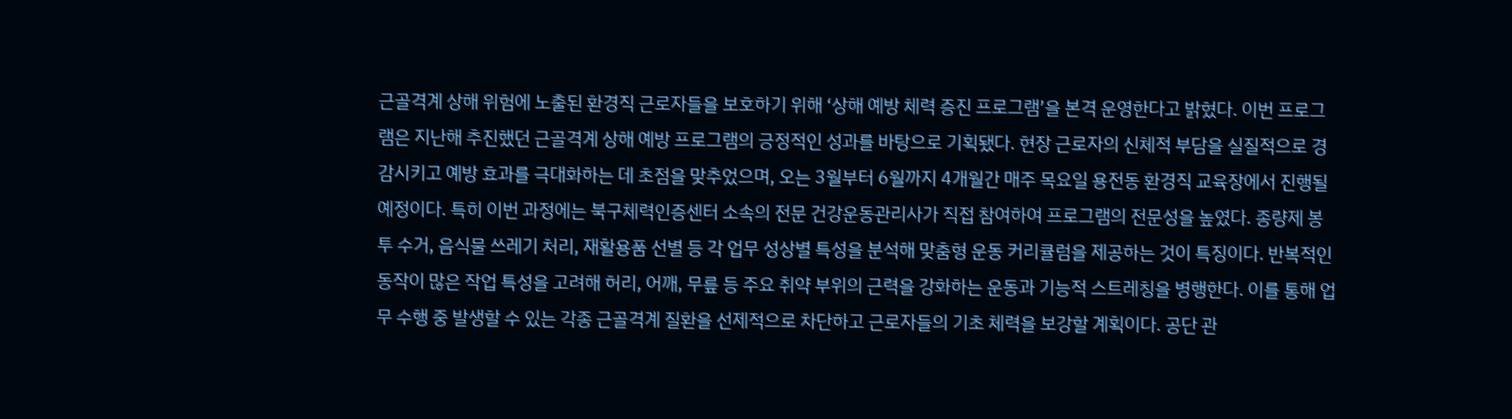근골격계 상해 위험에 노출된 환경직 근로자들을 보호하기 위해 ‘상해 예방 체력 증진 프로그램’을 본격 운영한다고 밝혔다. 이번 프로그램은 지난해 추진했던 근골격계 상해 예방 프로그램의 긍정적인 성과를 바탕으로 기획됐다. 현장 근로자의 신체적 부담을 실질적으로 경감시키고 예방 효과를 극대화하는 데 초점을 맞추었으며, 오는 3월부터 6월까지 4개월간 매주 목요일 용전동 환경직 교육장에서 진행될 예정이다. 특히 이번 과정에는 북구체력인증센터 소속의 전문 건강운동관리사가 직접 참여하여 프로그램의 전문성을 높였다. 종량제 봉투 수거, 음식물 쓰레기 처리, 재활용품 선별 등 각 업무 성상별 특성을 분석해 맞춤형 운동 커리큘럼을 제공하는 것이 특징이다. 반복적인 동작이 많은 작업 특성을 고려해 허리, 어깨, 무릎 등 주요 취약 부위의 근력을 강화하는 운동과 기능적 스트레칭을 병행한다. 이를 통해 업무 수행 중 발생할 수 있는 각종 근골격계 질환을 선제적으로 차단하고 근로자들의 기초 체력을 보강할 계획이다. 공단 관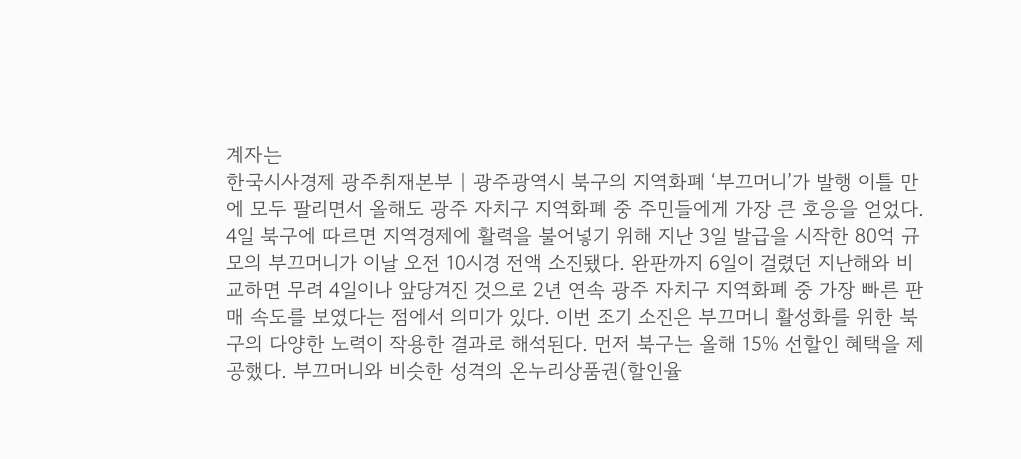계자는
한국시사경제 광주취재본부 | 광주광역시 북구의 지역화폐 ‘부끄머니’가 발행 이틀 만에 모두 팔리면서 올해도 광주 자치구 지역화폐 중 주민들에게 가장 큰 호응을 얻었다. 4일 북구에 따르면 지역경제에 활력을 불어넣기 위해 지난 3일 발급을 시작한 80억 규모의 부끄머니가 이날 오전 10시경 전액 소진됐다. 완판까지 6일이 걸렸던 지난해와 비교하면 무려 4일이나 앞당겨진 것으로 2년 연속 광주 자치구 지역화폐 중 가장 빠른 판매 속도를 보였다는 점에서 의미가 있다. 이번 조기 소진은 부끄머니 활성화를 위한 북구의 다양한 노력이 작용한 결과로 해석된다. 먼저 북구는 올해 15% 선할인 혜택을 제공했다. 부끄머니와 비슷한 성격의 온누리상품권(할인율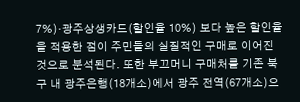7%)·광주상생카드(할인율 10%) 보다 높은 할인율을 적용한 점이 주민들의 실질적인 구매로 이어진 것으로 분석된다. 또한 부끄머니 구매처를 기존 북구 내 광주은행(18개소)에서 광주 전역(67개소)으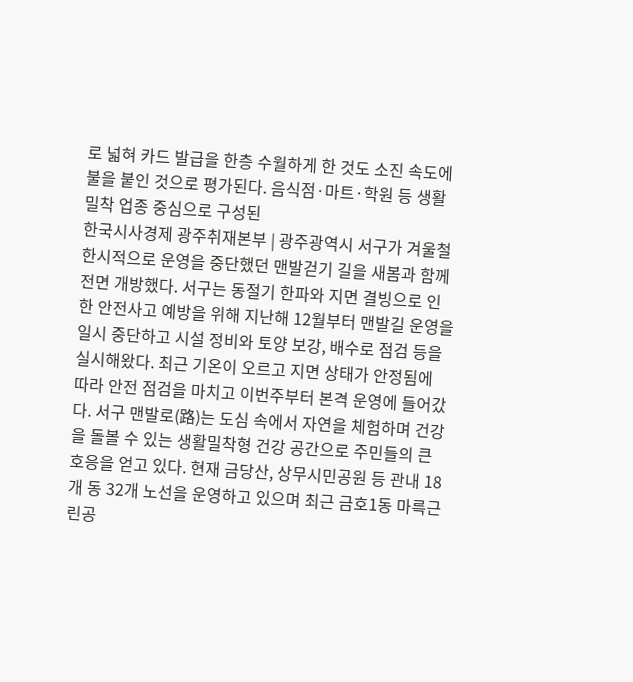로 넓혀 카드 발급을 한층 수월하게 한 것도 소진 속도에 불을 붙인 것으로 평가된다. 음식점·마트·학원 등 생활 밀착 업종 중심으로 구성된
한국시사경제 광주취재본부 | 광주광역시 서구가 겨울철 한시적으로 운영을 중단했던 맨발걷기 길을 새봄과 함께 전면 개방했다. 서구는 동절기 한파와 지면 결빙으로 인한 안전사고 예방을 위해 지난해 12월부터 맨발길 운영을 일시 중단하고 시설 정비와 토양 보강, 배수로 점검 등을 실시해왔다. 최근 기온이 오르고 지면 상태가 안정됨에 따라 안전 점검을 마치고 이번주부터 본격 운영에 들어갔다. 서구 맨발로(路)는 도심 속에서 자연을 체험하며 건강을 돌볼 수 있는 생활밀착형 건강 공간으로 주민들의 큰 호응을 얻고 있다. 현재 금당산, 상무시민공원 등 관내 18개 동 32개 노선을 운영하고 있으며 최근 금호1동 마륵근린공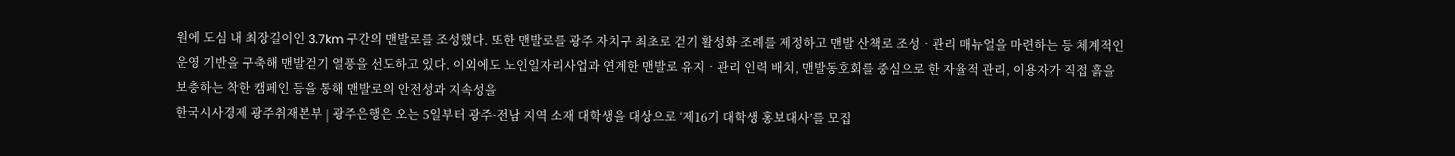원에 도심 내 최장길이인 3.7km 구간의 맨발로를 조성했다. 또한 맨발로를 광주 자치구 최초로 걷기 활성화 조례를 제정하고 맨발 산책로 조성‧관리 매뉴얼을 마련하는 등 체계적인 운영 기반을 구축해 맨발걷기 열풍을 선도하고 있다. 이외에도 노인일자리사업과 연계한 맨발로 유지‧관리 인력 배치, 맨발동호회를 중심으로 한 자율적 관리, 이용자가 직접 흙을 보충하는 착한 캠페인 등을 통해 맨발로의 안전성과 지속성을
한국시사경제 광주취재본부 | 광주은행은 오는 5일부터 광주·전남 지역 소재 대학생을 대상으로 ‘제16기 대학생 홍보대사’를 모집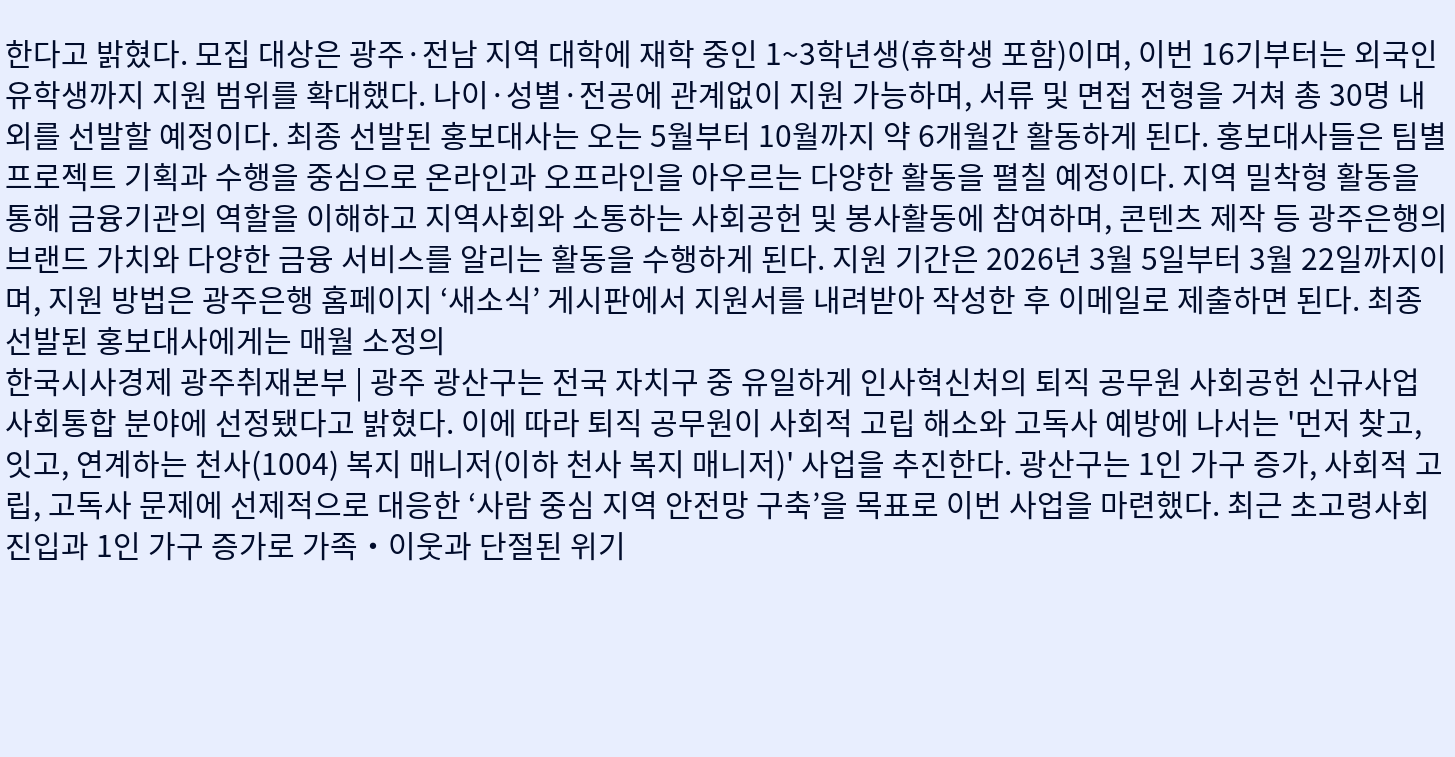한다고 밝혔다. 모집 대상은 광주·전남 지역 대학에 재학 중인 1~3학년생(휴학생 포함)이며, 이번 16기부터는 외국인 유학생까지 지원 범위를 확대했다. 나이·성별·전공에 관계없이 지원 가능하며, 서류 및 면접 전형을 거쳐 총 30명 내외를 선발할 예정이다. 최종 선발된 홍보대사는 오는 5월부터 10월까지 약 6개월간 활동하게 된다. 홍보대사들은 팀별 프로젝트 기획과 수행을 중심으로 온라인과 오프라인을 아우르는 다양한 활동을 펼칠 예정이다. 지역 밀착형 활동을 통해 금융기관의 역할을 이해하고 지역사회와 소통하는 사회공헌 및 봉사활동에 참여하며, 콘텐츠 제작 등 광주은행의 브랜드 가치와 다양한 금융 서비스를 알리는 활동을 수행하게 된다. 지원 기간은 2026년 3월 5일부터 3월 22일까지이며, 지원 방법은 광주은행 홈페이지 ‘새소식’ 게시판에서 지원서를 내려받아 작성한 후 이메일로 제출하면 된다. 최종 선발된 홍보대사에게는 매월 소정의
한국시사경제 광주취재본부 | 광주 광산구는 전국 자치구 중 유일하게 인사혁신처의 퇴직 공무원 사회공헌 신규사업 사회통합 분야에 선정됐다고 밝혔다. 이에 따라 퇴직 공무원이 사회적 고립 해소와 고독사 예방에 나서는 '먼저 찾고, 잇고, 연계하는 천사(1004) 복지 매니저(이하 천사 복지 매니저)' 사업을 추진한다. 광산구는 1인 가구 증가, 사회적 고립, 고독사 문제에 선제적으로 대응한 ‘사람 중심 지역 안전망 구축’을 목표로 이번 사업을 마련했다. 최근 초고령사회 진입과 1인 가구 증가로 가족‧이웃과 단절된 위기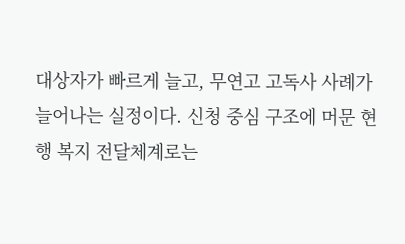대상자가 빠르게 늘고, 무연고 고독사 사례가 늘어나는 실정이다. 신청 중심 구조에 머문 현행 복지 전달체계로는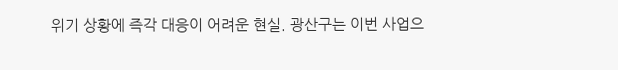위기 상황에 즉각 대응이 어려운 현실. 광산구는 이번 사업으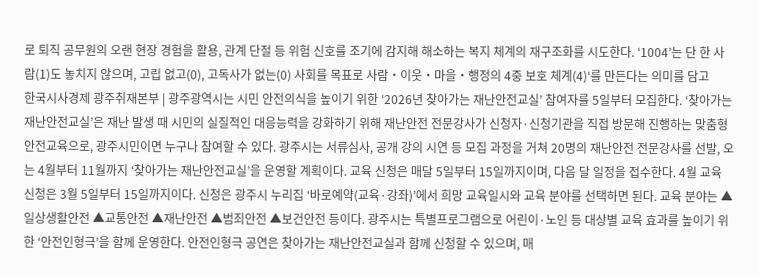로 퇴직 공무원의 오랜 현장 경험을 활용, 관계 단절 등 위험 신호를 조기에 감지해 해소하는 복지 체계의 재구조화를 시도한다. ‘1004’는 단 한 사람(1)도 놓치지 않으며, 고립 없고(0), 고독사가 없는(0) 사회를 목표로 사람‧이웃‧마을‧행정의 4중 보호 체계(4)‘를 만든다는 의미를 담고
한국시사경제 광주취재본부 | 광주광역시는 시민 안전의식을 높이기 위한 ‘2026년 찾아가는 재난안전교실’ 참여자를 5일부터 모집한다. ‘찾아가는 재난안전교실’은 재난 발생 때 시민의 실질적인 대응능력을 강화하기 위해 재난안전 전문강사가 신청자·신청기관을 직접 방문해 진행하는 맞춤형 안전교육으로, 광주시민이면 누구나 참여할 수 있다. 광주시는 서류심사, 공개 강의 시연 등 모집 과정을 거쳐 20명의 재난안전 전문강사를 선발, 오는 4월부터 11월까지 ‘찾아가는 재난안전교실’을 운영할 계획이다. 교육 신청은 매달 5일부터 15일까지이며, 다음 달 일정을 접수한다. 4월 교육 신청은 3월 5일부터 15일까지이다. 신청은 광주시 누리집 ‘바로예약(교육·강좌)’에서 희망 교육일시와 교육 분야를 선택하면 된다. 교육 분야는 ▲일상생활안전 ▲교통안전 ▲재난안전 ▲범죄안전 ▲보건안전 등이다. 광주시는 특별프로그램으로 어린이·노인 등 대상별 교육 효과를 높이기 위한 ‘안전인형극’을 함께 운영한다. 안전인형극 공연은 찾아가는 재난안전교실과 함께 신청할 수 있으며, 매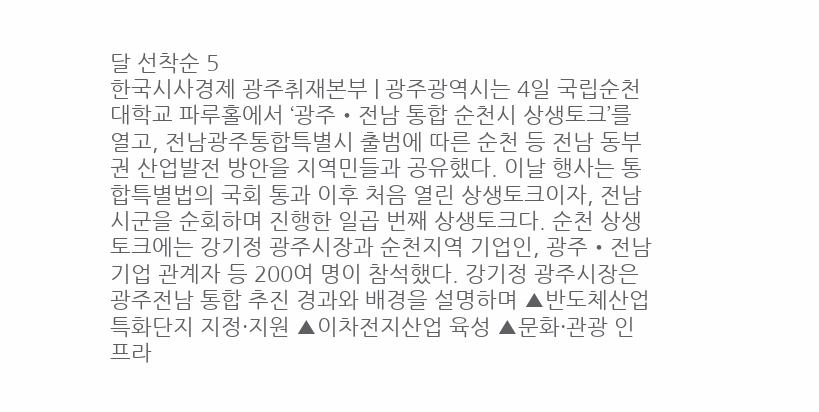달 선착순 5
한국시사경제 광주취재본부 | 광주광역시는 4일 국립순천대학교 파루홀에서 ‘광주‧전남 통합 순천시 상생토크’를 열고, 전남광주통합특별시 출범에 따른 순천 등 전남 동부권 산업발전 방안을 지역민들과 공유했다. 이날 행사는 통합특별법의 국회 통과 이후 처음 열린 상생토크이자, 전남 시군을 순회하며 진행한 일곱 번째 상생토크다. 순천 상생토크에는 강기정 광주시장과 순천지역 기업인, 광주‧전남 기업 관계자 등 200여 명이 참석했다. 강기정 광주시장은 광주전남 통합 추진 경과와 배경을 설명하며 ▲반도체산업 특화단지 지정·지원 ▲이차전지산업 육성 ▲문화·관광 인프라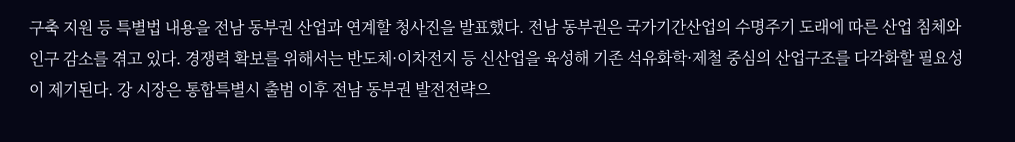구축 지원 등 특별법 내용을 전남 동부권 산업과 연계할 청사진을 발표했다. 전남 동부권은 국가기간산업의 수명주기 도래에 따른 산업 침체와 인구 감소를 겪고 있다. 경쟁력 확보를 위해서는 반도체·이차전지 등 신산업을 육성해 기존 석유화학·제철 중심의 산업구조를 다각화할 필요성이 제기된다. 강 시장은 통합특별시 출범 이후 전남 동부권 발전전략으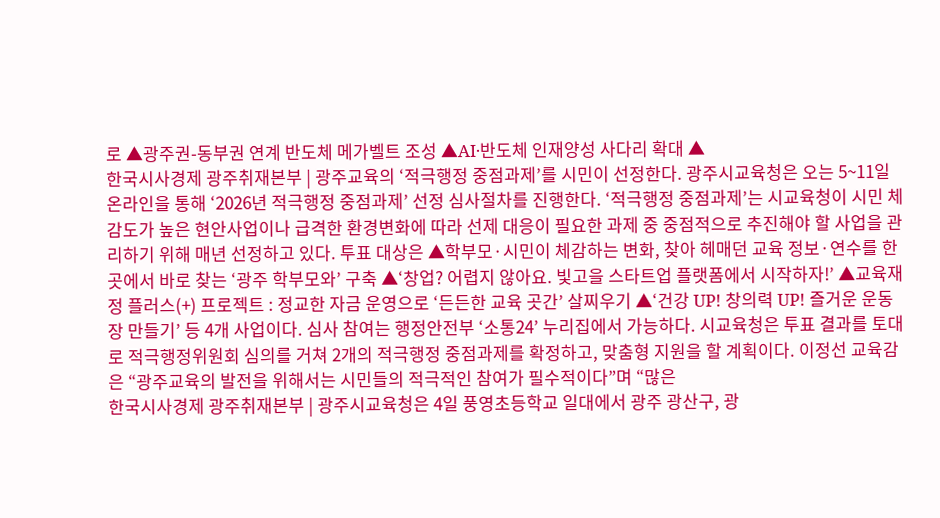로 ▲광주권-동부권 연계 반도체 메가벨트 조성 ▲AI·반도체 인재양성 사다리 확대 ▲
한국시사경제 광주취재본부 | 광주교육의 ‘적극행정 중점과제’를 시민이 선정한다. 광주시교육청은 오는 5~11일 온라인을 통해 ‘2026년 적극행정 중점과제’ 선정 심사절차를 진행한다. ‘적극행정 중점과제’는 시교육청이 시민 체감도가 높은 현안사업이나 급격한 환경변화에 따라 선제 대응이 필요한 과제 중 중점적으로 추진해야 할 사업을 관리하기 위해 매년 선정하고 있다. 투표 대상은 ▲학부모·시민이 체감하는 변화, 찾아 헤매던 교육 정보·연수를 한 곳에서 바로 찾는 ‘광주 학부모와’ 구축 ▲‘창업? 어렵지 않아요. 빛고을 스타트업 플랫폼에서 시작하자!’ ▲교육재정 플러스(+) 프로젝트 : 정교한 자금 운영으로 ‘든든한 교육 곳간’ 살찌우기 ▲‘건강 UP! 창의력 UP! 즐거운 운동장 만들기’ 등 4개 사업이다. 심사 참여는 행정안전부 ‘소통24’ 누리집에서 가능하다. 시교육청은 투표 결과를 토대로 적극행정위원회 심의를 거쳐 2개의 적극행정 중점과제를 확정하고, 맞춤형 지원을 할 계획이다. 이정선 교육감은 “광주교육의 발전을 위해서는 시민들의 적극적인 참여가 필수적이다”며 “많은
한국시사경제 광주취재본부 | 광주시교육청은 4일 풍영초등학교 일대에서 광주 광산구, 광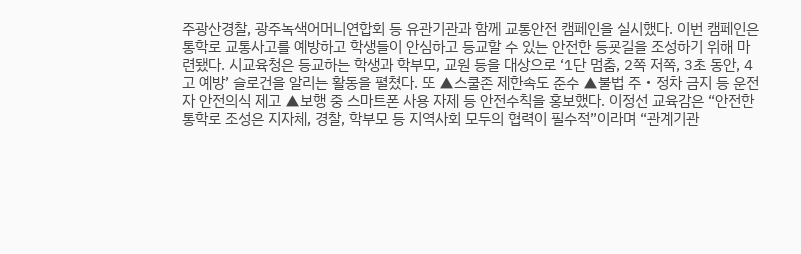주광산경찰, 광주녹색어머니연합회 등 유관기관과 함께 교통안전 캠페인을 실시했다. 이번 캠페인은 통학로 교통사고를 예방하고 학생들이 안심하고 등교할 수 있는 안전한 등굣길을 조성하기 위해 마련됐다. 시교육청은 등교하는 학생과 학부모, 교원 등을 대상으로 ‘1단 멈춤, 2쪽 저쪽, 3초 동안, 4고 예방’ 슬로건을 알리는 활동을 펼쳤다. 또 ▲스쿨존 제한속도 준수 ▲불법 주・정차 금지 등 운전자 안전의식 제고 ▲보행 중 스마트폰 사용 자제 등 안전수칙을 홍보했다. 이정선 교육감은 “안전한 통학로 조성은 지자체, 경찰, 학부모 등 지역사회 모두의 협력이 필수적”이라며 “관계기관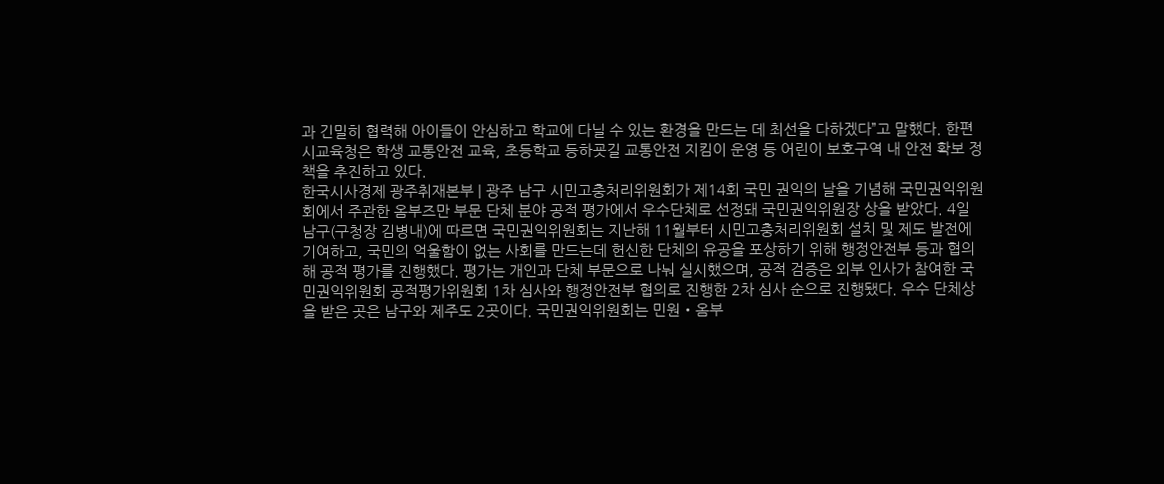과 긴밀히 협력해 아이들이 안심하고 학교에 다닐 수 있는 환경을 만드는 데 최선을 다하겠다”고 말했다. 한편 시교육청은 학생 교통안전 교육, 초등학교 등하굣길 교통안전 지킴이 운영 등 어린이 보호구역 내 안전 확보 정책을 추진하고 있다.
한국시사경제 광주취재본부 | 광주 남구 시민고충처리위원회가 제14회 국민 권익의 날을 기념해 국민권익위원회에서 주관한 옴부즈만 부문 단체 분야 공적 평가에서 우수단체로 선정돼 국민권익위원장 상을 받았다. 4일 남구(구청장 김병내)에 따르면 국민권익위원회는 지난해 11월부터 시민고충처리위원회 설치 및 제도 발전에 기여하고, 국민의 억울함이 없는 사회를 만드는데 헌신한 단체의 유공을 포상하기 위해 행정안전부 등과 협의해 공적 평가를 진행했다. 평가는 개인과 단체 부문으로 나눠 실시했으며, 공적 검증은 외부 인사가 참여한 국민권익위원회 공적평가위원회 1차 심사와 행정안전부 협의로 진행한 2차 심사 순으로 진행됐다. 우수 단체상을 받은 곳은 남구와 제주도 2곳이다. 국민권익위원회는 민원‧옴부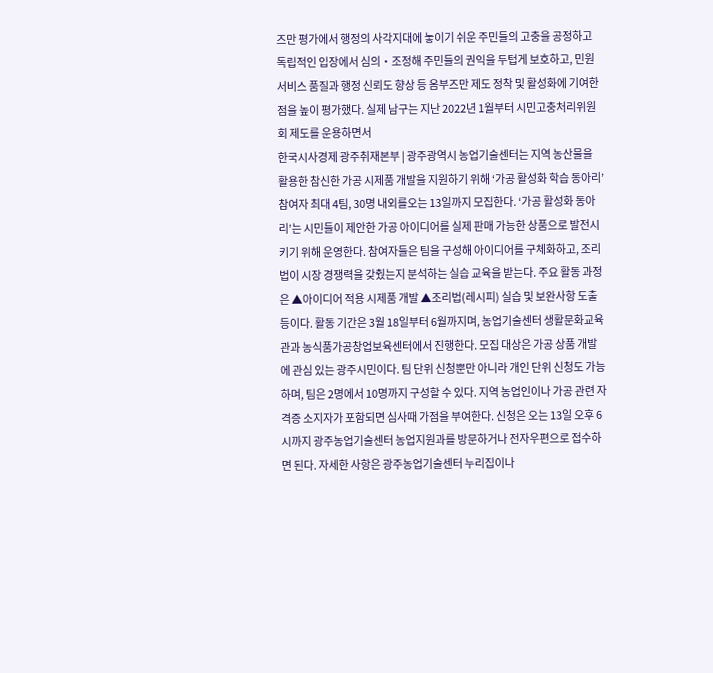즈만 평가에서 행정의 사각지대에 놓이기 쉬운 주민들의 고충을 공정하고 독립적인 입장에서 심의‧조정해 주민들의 권익을 두텁게 보호하고, 민원 서비스 품질과 행정 신뢰도 향상 등 옴부즈만 제도 정착 및 활성화에 기여한 점을 높이 평가했다. 실제 남구는 지난 2022년 1월부터 시민고충처리위원회 제도를 운용하면서
한국시사경제 광주취재본부 | 광주광역시 농업기술센터는 지역 농산물을 활용한 참신한 가공 시제품 개발을 지원하기 위해 ‘가공 활성화 학습 동아리’ 참여자 최대 4팀, 30명 내외를오는 13일까지 모집한다. ‘가공 활성화 동아리’는 시민들이 제안한 가공 아이디어를 실제 판매 가능한 상품으로 발전시키기 위해 운영한다. 참여자들은 팀을 구성해 아이디어를 구체화하고, 조리법이 시장 경쟁력을 갖췄는지 분석하는 실습 교육을 받는다. 주요 활동 과정은 ▲아이디어 적용 시제품 개발 ▲조리법(레시피) 실습 및 보완사항 도출 등이다. 활동 기간은 3월 18일부터 6월까지며, 농업기술센터 생활문화교육관과 농식품가공창업보육센터에서 진행한다. 모집 대상은 가공 상품 개발에 관심 있는 광주시민이다. 팀 단위 신청뿐만 아니라 개인 단위 신청도 가능하며, 팀은 2명에서 10명까지 구성할 수 있다. 지역 농업인이나 가공 관련 자격증 소지자가 포함되면 심사때 가점을 부여한다. 신청은 오는 13일 오후 6시까지 광주농업기술센터 농업지원과를 방문하거나 전자우편으로 접수하면 된다. 자세한 사항은 광주농업기술센터 누리집이나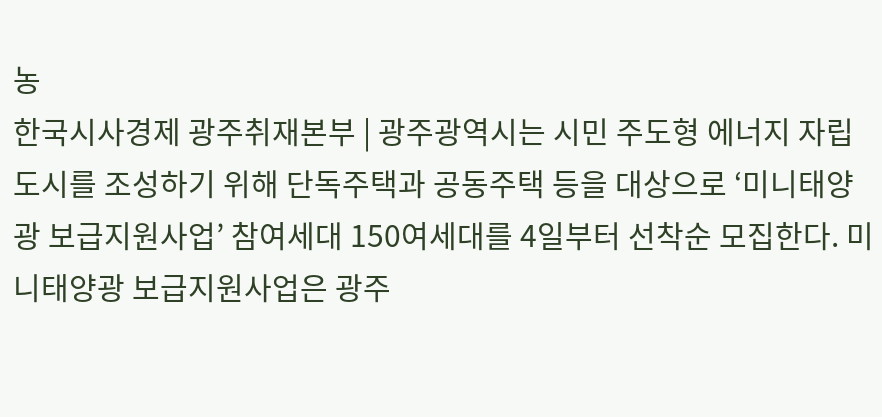농
한국시사경제 광주취재본부 | 광주광역시는 시민 주도형 에너지 자립 도시를 조성하기 위해 단독주택과 공동주택 등을 대상으로 ‘미니태양광 보급지원사업’ 참여세대 150여세대를 4일부터 선착순 모집한다. 미니태양광 보급지원사업은 광주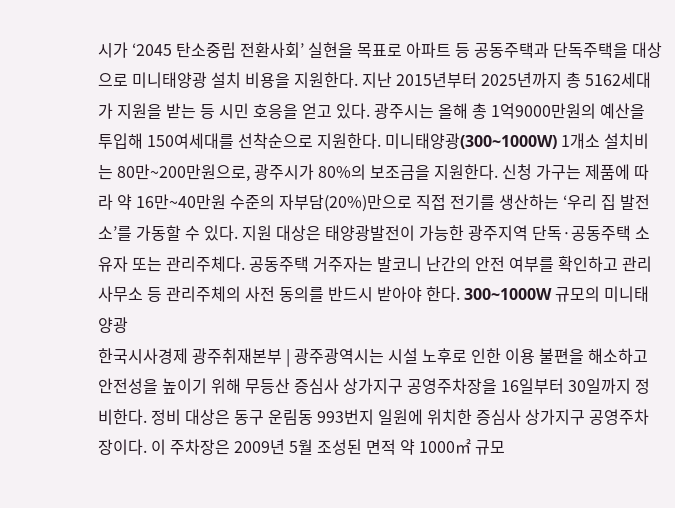시가 ‘2045 탄소중립 전환사회’ 실현을 목표로 아파트 등 공동주택과 단독주택을 대상으로 미니태양광 설치 비용을 지원한다. 지난 2015년부터 2025년까지 총 5162세대가 지원을 받는 등 시민 호응을 얻고 있다. 광주시는 올해 총 1억9000만원의 예산을 투입해 150여세대를 선착순으로 지원한다. 미니태양광(300~1000W) 1개소 설치비는 80만~200만원으로, 광주시가 80%의 보조금을 지원한다. 신청 가구는 제품에 따라 약 16만~40만원 수준의 자부담(20%)만으로 직접 전기를 생산하는 ‘우리 집 발전소’를 가동할 수 있다. 지원 대상은 태양광발전이 가능한 광주지역 단독·공동주택 소유자 또는 관리주체다. 공동주택 거주자는 발코니 난간의 안전 여부를 확인하고 관리사무소 등 관리주체의 사전 동의를 반드시 받아야 한다. 300~1000W 규모의 미니태양광
한국시사경제 광주취재본부 | 광주광역시는 시설 노후로 인한 이용 불편을 해소하고 안전성을 높이기 위해 무등산 증심사 상가지구 공영주차장을 16일부터 30일까지 정비한다. 정비 대상은 동구 운림동 993번지 일원에 위치한 증심사 상가지구 공영주차장이다. 이 주차장은 2009년 5월 조성된 면적 약 1000㎡ 규모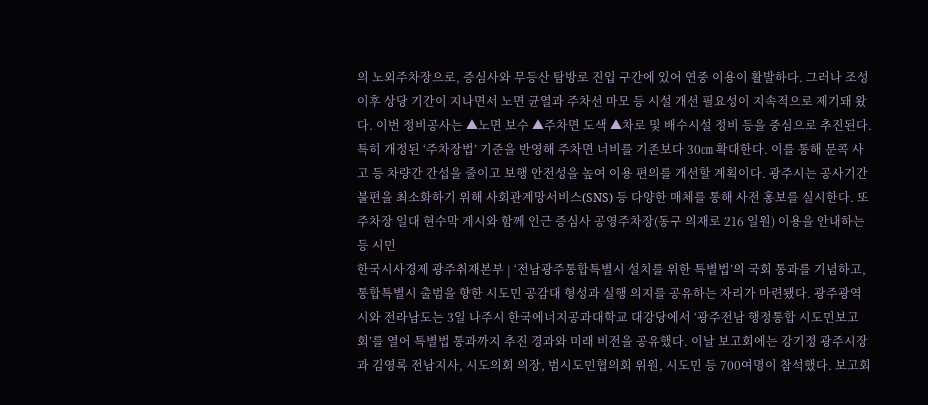의 노외주차장으로, 증심사와 무등산 탐방로 진입 구간에 있어 연중 이용이 활발하다. 그러나 조성 이후 상당 기간이 지나면서 노면 균열과 주차선 마모 등 시설 개선 필요성이 지속적으로 제기돼 왔다. 이번 정비공사는 ▲노면 보수 ▲주차면 도색 ▲차로 및 배수시설 정비 등을 중심으로 추진된다. 특히 개정된 ‘주차장법’ 기준을 반영해 주차면 너비를 기존보다 30㎝ 확대한다. 이를 통해 문콕 사고 등 차량간 간섭을 줄이고 보행 안전성을 높여 이용 편의를 개선할 계획이다. 광주시는 공사기간 불편을 최소화하기 위해 사회관계망서비스(SNS) 등 다양한 매체를 통해 사전 홍보를 실시한다. 또 주차장 일대 현수막 게시와 함께 인근 증심사 공영주차장(동구 의재로 216 일원) 이용을 안내하는 등 시민
한국시사경제 광주취재본부 | ‘전남광주통합특별시 설치를 위한 특별법’의 국회 통과를 기념하고, 통합특별시 출범을 향한 시도민 공감대 형성과 실행 의지를 공유하는 자리가 마련됐다. 광주광역시와 전라남도는 3일 나주시 한국에너지공과대학교 대강당에서 ‘광주전남 행정통합 시도민보고회’를 열어 특별법 통과까지 추진 경과와 미래 비전을 공유했다. 이날 보고회에는 강기정 광주시장과 김영록 전남지사, 시도의회 의장, 범시도민협의회 위원, 시도민 등 700여명이 참석했다. 보고회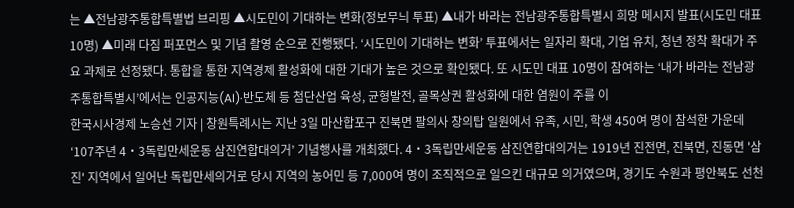는 ▲전남광주통합특별법 브리핑 ▲시도민이 기대하는 변화(정보무늬 투표) ▲내가 바라는 전남광주통합특별시 희망 메시지 발표(시도민 대표 10명) ▲미래 다짐 퍼포먼스 및 기념 촬영 순으로 진행됐다. ‘시도민이 기대하는 변화’ 투표에서는 일자리 확대, 기업 유치, 청년 정착 확대가 주요 과제로 선정됐다. 통합을 통한 지역경제 활성화에 대한 기대가 높은 것으로 확인됐다. 또 시도민 대표 10명이 참여하는 ‘내가 바라는 전남광주통합특별시’에서는 인공지능(AI)·반도체 등 첨단산업 육성, 균형발전, 골목상권 활성화에 대한 염원이 주를 이
한국시사경제 노승선 기자 | 창원특례시는 지난 3일 마산합포구 진북면 팔의사 창의탑 일원에서 유족, 시민, 학생 450여 명이 참석한 가운데 ‘107주년 4‧3독립만세운동 삼진연합대의거’ 기념행사를 개최했다. 4‧3독립만세운동 삼진연합대의거는 1919년 진전면, 진북면, 진동면 '삼진' 지역에서 일어난 독립만세의거로 당시 지역의 농어민 등 7,000여 명이 조직적으로 일으킨 대규모 의거였으며, 경기도 수원과 평안북도 선천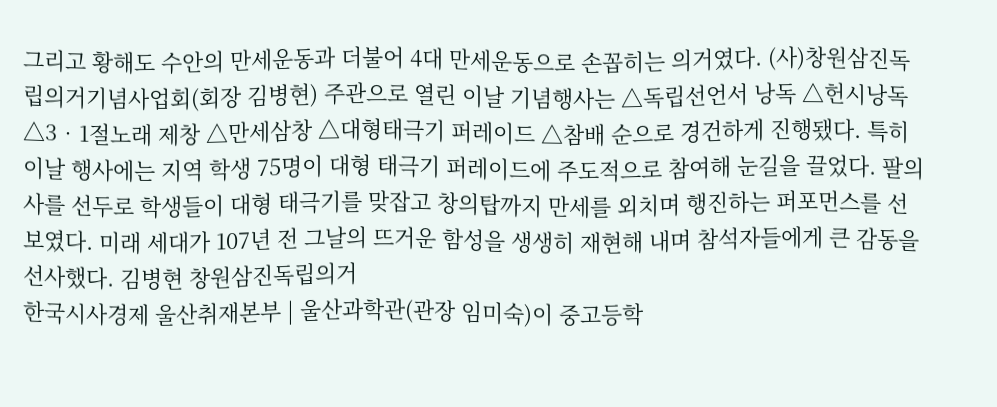그리고 황해도 수안의 만세운동과 더불어 4대 만세운동으로 손꼽히는 의거였다. (사)창원삼진독립의거기념사업회(회장 김병현) 주관으로 열린 이날 기념행사는 △독립선언서 낭독 △헌시낭독 △3‧1절노래 제창 △만세삼창 △대형태극기 퍼레이드 △참배 순으로 경건하게 진행됐다. 특히 이날 행사에는 지역 학생 75명이 대형 태극기 퍼레이드에 주도적으로 참여해 눈길을 끌었다. 팔의사를 선두로 학생들이 대형 태극기를 맞잡고 창의탑까지 만세를 외치며 행진하는 퍼포먼스를 선보였다. 미래 세대가 107년 전 그날의 뜨거운 함성을 생생히 재현해 내며 참석자들에게 큰 감동을 선사했다. 김병현 창원삼진독립의거
한국시사경제 울산취재본부 | 울산과학관(관장 임미숙)이 중고등학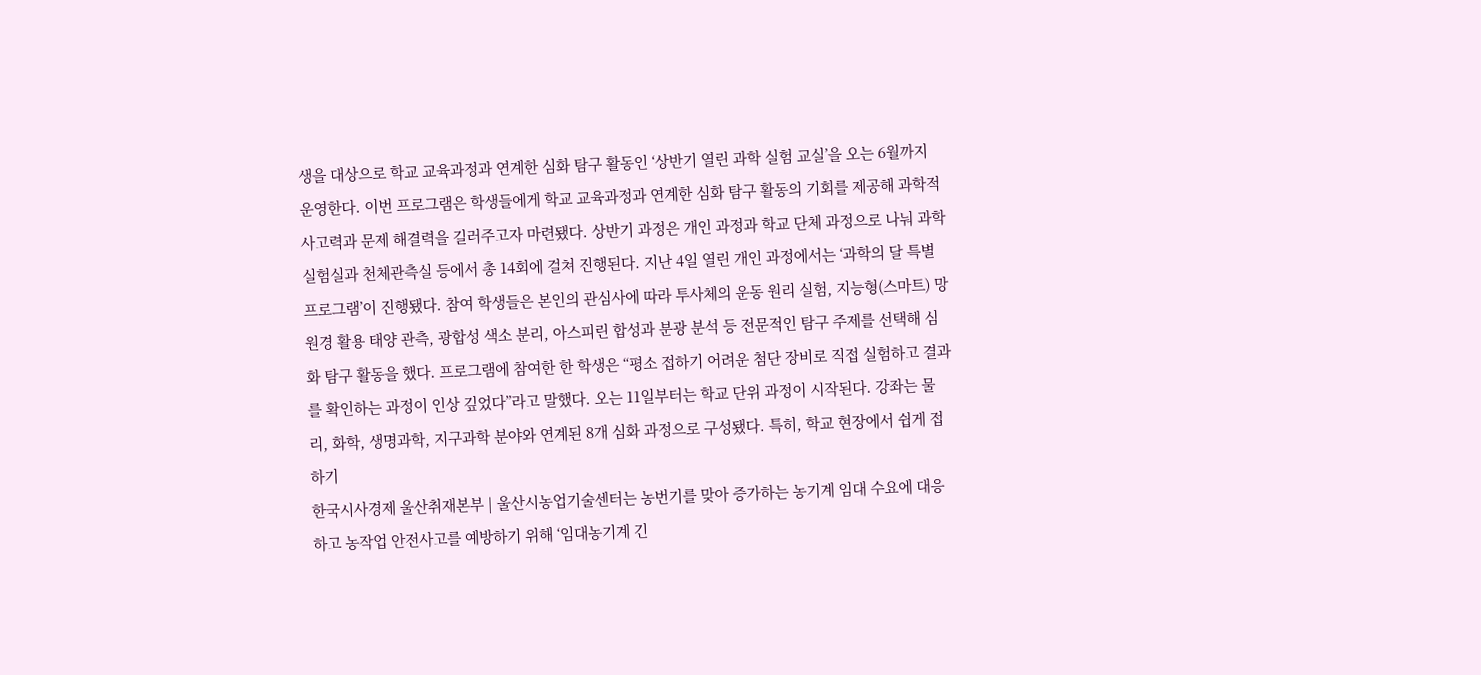생을 대상으로 학교 교육과정과 연계한 심화 탐구 활동인 ‘상반기 열린 과학 실험 교실’을 오는 6월까지 운영한다. 이번 프로그램은 학생들에게 학교 교육과정과 연계한 심화 탐구 활동의 기회를 제공해 과학적 사고력과 문제 해결력을 길러주고자 마련됐다. 상반기 과정은 개인 과정과 학교 단체 과정으로 나눠 과학실험실과 천체관측실 등에서 총 14회에 걸쳐 진행된다. 지난 4일 열린 개인 과정에서는 ‘과학의 달 특별 프로그램’이 진행됐다. 참여 학생들은 본인의 관심사에 따라 투사체의 운동 원리 실험, 지능형(스마트) 망원경 활용 태양 관측, 광합성 색소 분리, 아스피린 합성과 분광 분석 등 전문적인 탐구 주제를 선택해 심화 탐구 활동을 했다. 프로그램에 참여한 한 학생은 “평소 접하기 어려운 첨단 장비로 직접 실험하고 결과를 확인하는 과정이 인상 깊었다”라고 말했다. 오는 11일부터는 학교 단위 과정이 시작된다. 강좌는 물리, 화학, 생명과학, 지구과학 분야와 연계된 8개 심화 과정으로 구성됐다. 특히, 학교 현장에서 쉽게 접하기
한국시사경제 울산취재본부 | 울산시농업기술센터는 농번기를 맞아 증가하는 농기계 임대 수요에 대응하고 농작업 안전사고를 예방하기 위해 ‘임대농기계 긴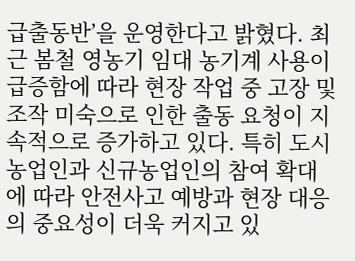급출동반’을 운영한다고 밝혔다. 최근 봄철 영농기 임대 농기계 사용이 급증함에 따라 현장 작업 중 고장 및 조작 미숙으로 인한 출동 요청이 지속적으로 증가하고 있다. 특히 도시농업인과 신규농업인의 참여 확대에 따라 안전사고 예방과 현장 대응의 중요성이 더욱 커지고 있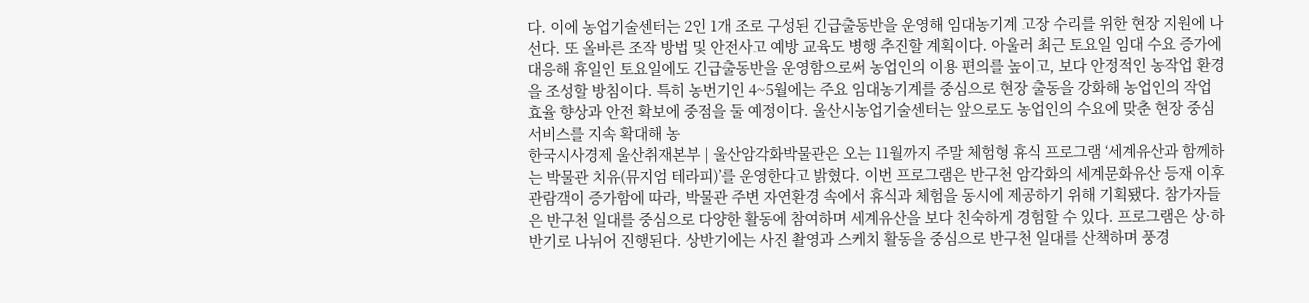다. 이에 농업기술센터는 2인 1개 조로 구성된 긴급출동반을 운영해 임대농기계 고장 수리를 위한 현장 지원에 나선다. 또 올바른 조작 방법 및 안전사고 예방 교육도 병행 추진할 계획이다. 아울러 최근 토요일 임대 수요 증가에 대응해 휴일인 토요일에도 긴급출동반을 운영함으로써 농업인의 이용 편의를 높이고, 보다 안정적인 농작업 환경을 조성할 방침이다. 특히 농번기인 4~5월에는 주요 임대농기계를 중심으로 현장 출동을 강화해 농업인의 작업 효율 향상과 안전 확보에 중점을 둘 예정이다. 울산시농업기술센터는 앞으로도 농업인의 수요에 맞춘 현장 중심 서비스를 지속 확대해 농
한국시사경제 울산취재본부 | 울산암각화박물관은 오는 11월까지 주말 체험형 휴식 프로그램 ‘세계유산과 함께하는 박물관 치유(뮤지엄 테라피)’를 운영한다고 밝혔다. 이번 프로그램은 반구천 암각화의 세계문화유산 등재 이후 관람객이 증가함에 따라, 박물관 주변 자연환경 속에서 휴식과 체험을 동시에 제공하기 위해 기획됐다. 참가자들은 반구천 일대를 중심으로 다양한 활동에 참여하며 세계유산을 보다 친숙하게 경험할 수 있다. 프로그램은 상·하반기로 나뉘어 진행된다. 상반기에는 사진 촬영과 스케치 활동을 중심으로 반구천 일대를 산책하며 풍경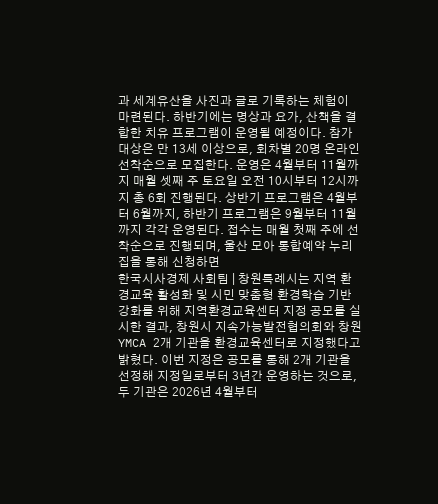과 세계유산을 사진과 글로 기록하는 체험이 마련된다. 하반기에는 명상과 요가, 산책을 결합한 치유 프로그램이 운영될 예정이다. 참가 대상은 만 13세 이상으로, 회차별 20명 온라인 선착순으로 모집한다. 운영은 4월부터 11월까지 매월 셋째 주 토요일 오전 10시부터 12시까지 총 6회 진행된다. 상반기 프로그램은 4월부터 6월까지, 하반기 프로그램은 9월부터 11월까지 각각 운영된다. 접수는 매월 첫째 주에 선착순으로 진행되며, 울산 모아 통합예약 누리집을 통해 신청하면
한국시사경제 사회팀 | 창원특례시는 지역 환경교육 활성화 및 시민 맞춤형 환경학습 기반 강화를 위해 지역환경교육센터 지정 공모를 실시한 결과, 창원시 지속가능발전협의회와 창원YMCA 2개 기관을 환경교육센터로 지정했다고 밝혔다. 이번 지정은 공모를 통해 2개 기관을 선정해 지정일로부터 3년간 운영하는 것으로, 두 기관은 2026년 4월부터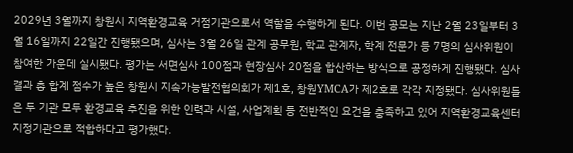2029년 3월까지 창원시 지역환경교육 거점기관으로서 역할을 수행하게 된다. 이번 공모는 지난 2월 23일부터 3월 16일까지 22일간 진행됐으며, 심사는 3월 26일 관계 공무원, 학교 관계자, 학계 전문가 등 7명의 심사위원이 참여한 가운데 실시됐다. 평가는 서면심사 100점과 현장심사 20점을 합산하는 방식으로 공정하게 진행됐다. 심사 결과 총 합계 점수가 높은 창원시 지속가능발전협의회가 제1호, 창원YMCA가 제2호로 각각 지정됐다. 심사위원들은 두 기관 모두 환경교육 추진을 위한 인력과 시설, 사업계획 등 전반적인 요건을 충족하고 있어 지역환경교육센터 지정기관으로 적합하다고 평가했다.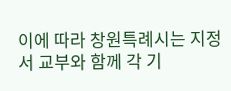이에 따라 창원특례시는 지정서 교부와 함께 각 기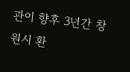관이 향후 3년간 창원시 환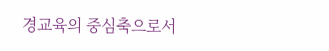경교육의 중심축으로서